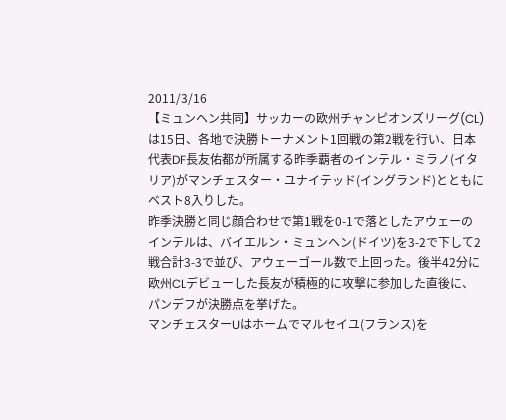2011/3/16
【ミュンヘン共同】サッカーの欧州チャンピオンズリーグ(CL)は15日、各地で決勝トーナメント1回戦の第2戦を行い、日本代表DF長友佑都が所属する昨季覇者のインテル・ミラノ(イタリア)がマンチェスター・ユナイテッド(イングランド)とともにベスト8入りした。
昨季決勝と同じ顔合わせで第1戦を0-1で落としたアウェーのインテルは、バイエルン・ミュンヘン(ドイツ)を3-2で下して2戦合計3-3で並び、アウェーゴール数で上回った。後半42分に欧州CLデビューした長友が積極的に攻撃に参加した直後に、パンデフが決勝点を挙げた。
マンチェスターUはホームでマルセイユ(フランス)を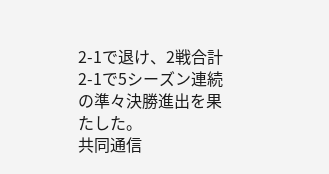2-1で退け、2戦合計2-1で5シーズン連続の準々決勝進出を果たした。
共同通信